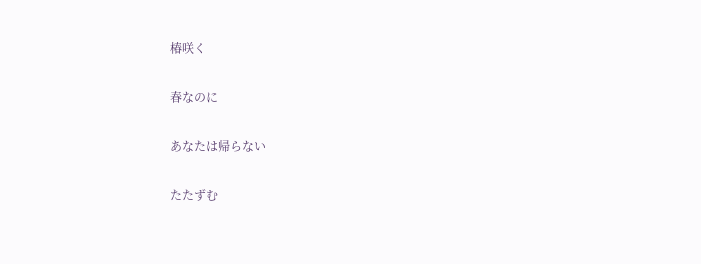椿咲く

春なのに

あなたは帰らない

たたずむ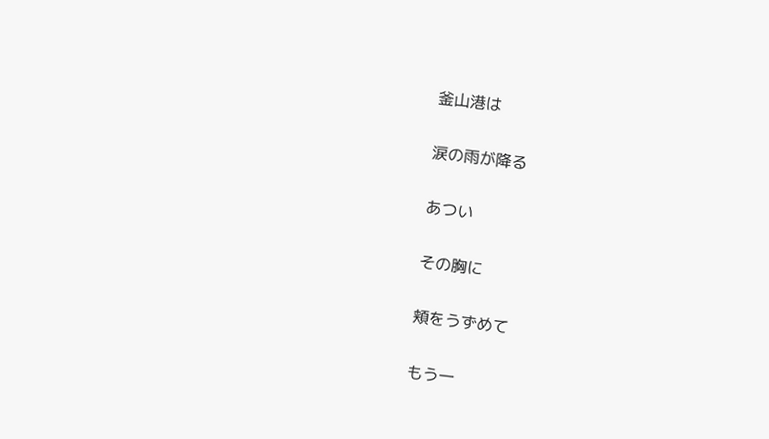釜山港は

涙の雨が降る

あつい

その胸に

頬をうずめて

もう一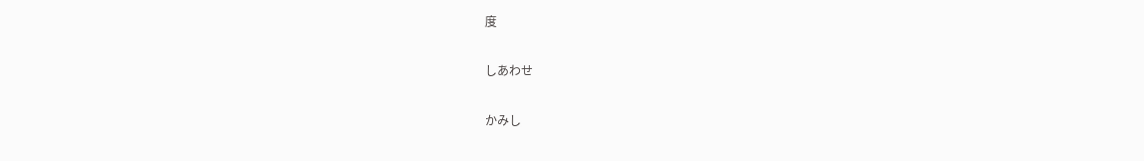度

しあわせ

かみし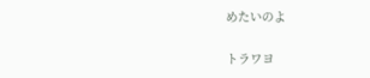めたいのよ

トラワヨ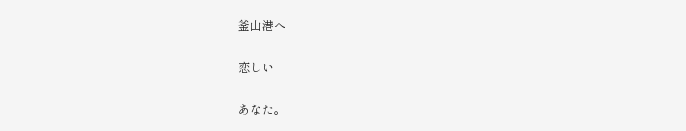釜山港へ

恋しい

あなた。